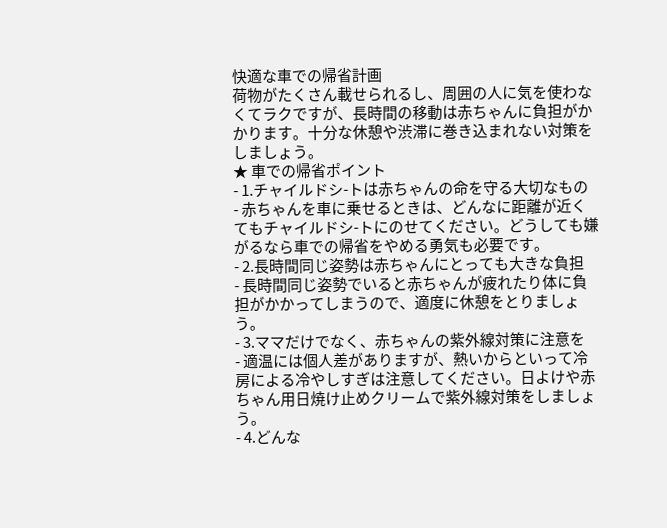快適な車での帰省計画
荷物がたくさん載せられるし、周囲の人に気を使わなくてラクですが、長時間の移動は赤ちゃんに負担がかかります。十分な休憩や渋滞に巻き込まれない対策をしましょう。
★ 車での帰省ポイント
- 1.チャイルドシ-トは赤ちゃんの命を守る大切なもの
- 赤ちゃんを車に乗せるときは、どんなに距離が近くてもチャイルドシ-トにのせてください。どうしても嫌がるなら車での帰省をやめる勇気も必要です。
- 2.長時間同じ姿勢は赤ちゃんにとっても大きな負担
- 長時間同じ姿勢でいると赤ちゃんが疲れたり体に負担がかかってしまうので、適度に休憩をとりましょう。
- 3.ママだけでなく、赤ちゃんの紫外線対策に注意を
- 適温には個人差がありますが、熱いからといって冷房による冷やしすぎは注意してください。日よけや赤ちゃん用日焼け止めクリームで紫外線対策をしましょう。
- 4.どんな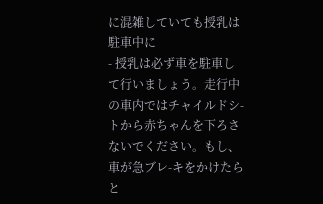に混雑していても授乳は駐車中に
- 授乳は必ず車を駐車して行いましょう。走行中の車内ではチャイルドシ-トから赤ちゃんを下ろさないでください。もし、車が急ブレ-キをかけたらと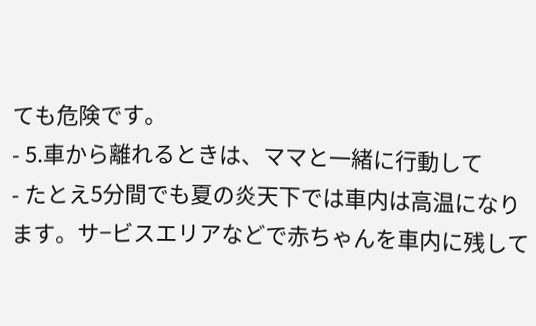ても危険です。
- 5.車から離れるときは、ママと一緒に行動して
- たとえ5分間でも夏の炎天下では車内は高温になります。サ−ビスエリアなどで赤ちゃんを車内に残して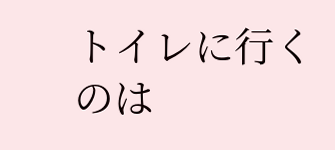トイレに行くのは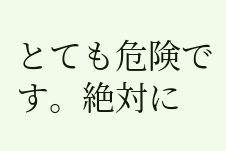とても危険です。絶対に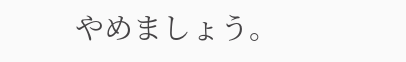やめましょう。